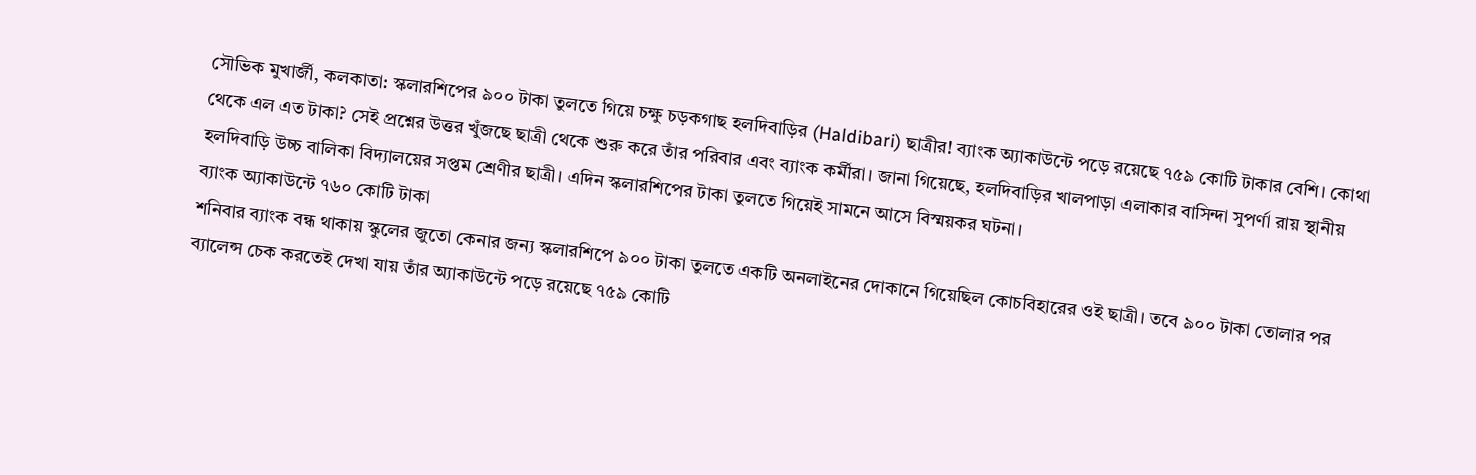সৌভিক মুখার্জী, কলকাতা: স্কলারশিপের ৯০০ টাকা তুলতে গিয়ে চক্ষু চড়কগাছ হলদিবাড়ির (Haldibari) ছাত্রীর! ব্যাংক অ্যাকাউন্টে পড়ে রয়েছে ৭৫৯ কোটি টাকার বেশি। কোথা থেকে এল এত টাকা? সেই প্রশ্নের উত্তর খুঁজছে ছাত্রী থেকে শুরু করে তাঁর পরিবার এবং ব্যাংক কর্মীরা। জানা গিয়েছে, হলদিবাড়ির খালপাড়া এলাকার বাসিন্দা সুপর্ণা রায় স্থানীয় হলদিবাড়ি উচ্চ বালিকা বিদ্যালয়ের সপ্তম শ্রেণীর ছাত্রী। এদিন স্কলারশিপের টাকা তুলতে গিয়েই সামনে আসে বিস্ময়কর ঘটনা।
ব্যাংক অ্যাকাউন্টে ৭৬০ কোটি টাকা
শনিবার ব্যাংক বন্ধ থাকায় স্কুলের জুতো কেনার জন্য স্কলারশিপে ৯০০ টাকা তুলতে একটি অনলাইনের দোকানে গিয়েছিল কোচবিহারের ওই ছাত্রী। তবে ৯০০ টাকা তোলার পর ব্যালেন্স চেক করতেই দেখা যায় তাঁর অ্যাকাউন্টে পড়ে রয়েছে ৭৫৯ কোটি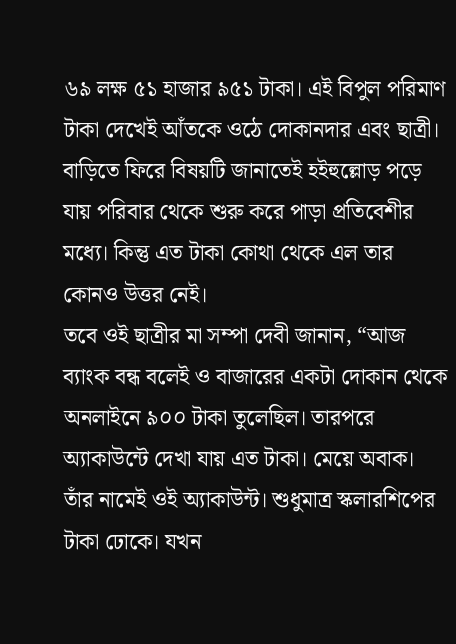৬৯ লক্ষ ৫১ হাজার ৯৫১ টাকা। এই বিপুল পরিমাণ টাকা দেখেই আঁতকে ওঠে দোকানদার এবং ছাত্রী। বাড়িতে ফিরে বিষয়টি জানাতেই হইহুল্লোড় পড়ে যায় পরিবার থেকে শুরু করে পাড়া প্রতিবেশীর মধ্যে। কিন্তু এত টাকা কোথা থেকে এল তার কোনও উত্তর নেই।
তবে ওই ছাত্রীর মা সম্পা দেবী জানান, “আজ ব্যাংক বন্ধ বলেই ও বাজারের একটা দোকান থেকে অনলাইনে ৯০০ টাকা তুলেছিল। তারপরে অ্যাকাউন্টে দেখা যায় এত টাকা। মেয়ে অবাক। তাঁর নামেই ওই অ্যাকাউন্ট। শুধুমাত্র স্কলারশিপের টাকা ঢোকে। যখন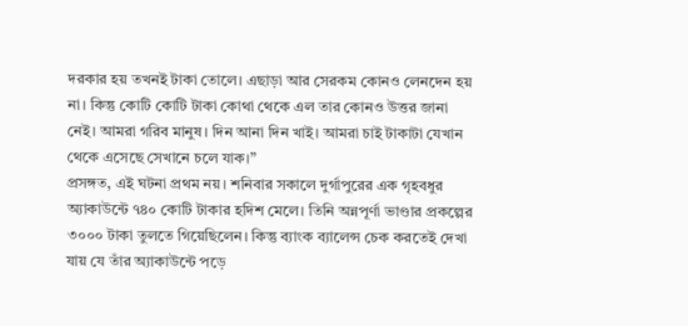দরকার হয় তখনই টাকা তোলে। এছাড়া আর সেরকম কোনও লেনদেন হয় না। কিন্তু কোটি কোটি টাকা কোথা থেকে এল তার কোনও উত্তর জানা নেই। আমরা গরিব মানুষ। দিন আনা দিন খাই। আমরা চাই টাকাটা যেখান থেকে এসেছে সেখানে চলে যাক।”
প্রসঙ্গত, এই ঘটনা প্রথম নয়। শনিবার সকালে দুর্গাপুরের এক গৃহবধুর অ্যাকাউন্টে ৭৪০ কোটি টাকার হদিশ মেলে। তিনি অন্নপূর্ণা ভাণ্ডার প্রকল্পের ৩০০০ টাকা তুলতে গিয়েছিলেন। কিন্তু ব্যাংক ব্যালেন্স চেক করতেই দেখা যায় যে তাঁর অ্যাকাউন্টে পড়ে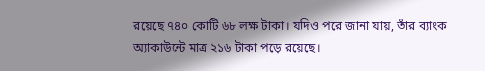রয়েছে ৭৪০ কোটি ৬৮ লক্ষ টাকা। যদিও পরে জানা যায়, তাঁর ব্যাংক অ্যাকাউন্টে মাত্র ২১৬ টাকা পড়ে রয়েছে।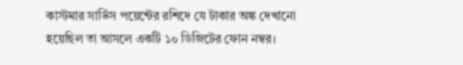কাস্টমার সার্ভিস পয়েন্টের রশিদে যে টাকার অঙ্ক দেখানো হয়েছিল তা আসলে একটি ১০ ডিজিটের ফোন নম্বর।